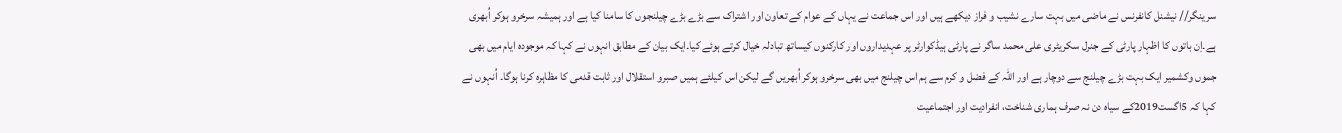سرینگر// نیشنل کانفرنس نے ماضی میں بہت سارے نشیب و فراز دیکھے ہیں اور اس جماعت نے یہاں کے عوام کے تعاون اور اشتراک سے بڑے بڑے چیلنجوں کا سامنا کیا ہے اور ہمیشہ سرخرو ہوکر اُبھری ہے۔اِن باتوں کا اظہار پارٹی کے جنرل سکریٹری علی محمد ساگر نے پارٹی ہیڈکوارٹر پر عہدیداروں اور کارکنوں کیساتھ تبادلہ خیال کرتے ہوئے کیا۔ایک بیان کے مطابق انہوں نے کہا کہ موجودہ ایام میں بھی جموں وکشمیر ایک بہت بڑے چیلنج سے دوچار ہے اور اللہ کے فضل و کرم سے ہم اس چیلنج میں بھی سرخرو ہوکر اُبھریں گے لیکن اس کیلئے ہمیں صبرو استقلال اور ثابت قدمی کا مظاہرہ کرنا ہوگا۔ اُنہوں نے کہا کہ 5اگست2019کے سیاہ دن نہ صرف ہماری شناخت، انفرادیت اور اجتماعیت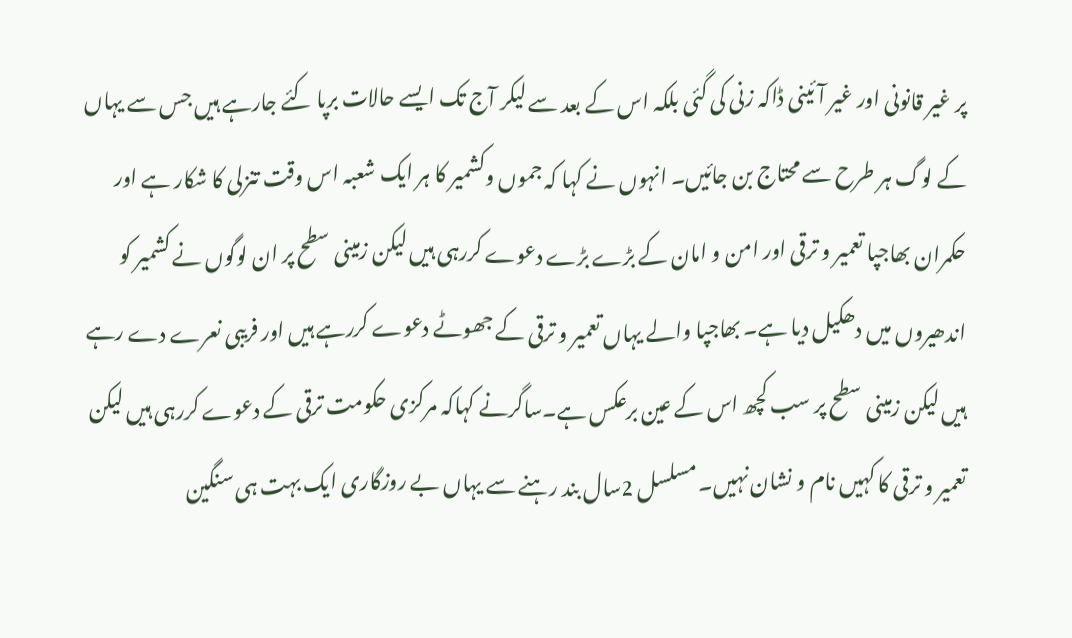پر غیر قانونی اور غیر آئینی ڈاکہ زنی کی گئی بلکہ اس کے بعد سے لیکر آج تک ایسے حالات برپا کئے جارہے ہیں جس سے یہاں کے لوگ ہر طرح سے محتاج بن جائیں۔ انہوں نے کہا کہ جموں وکشمیر کا ہر ایک شعبہ اس وقت تنزلی کا شکار ہے اور حکمران بھاجپا تعمیر و ترقی اور امن و امان کے بڑے بڑے دعوے کررہی ہیں لیکن زمینی سطح پر ان لوگوں نے کشمیر کو اندھیروں میں دھکیل دیا ہے۔ بھاجپا والے یہاں تعمیر و ترقی کے جھوٹے دعوے کررہے ہیں اور فریبی نعرے دے رہے ہیں لیکن زمینی سطح پر سب کچھ اس کے عین برعکس ہے۔ساگرنے کہاکہ مرکزی حکومت ترقی کے دعوے کررہی ہیں لیکن تعمیر و ترقی کا کہیں نام و نشان نہیں۔ مسلسل 2سال بند رہنے سے یہاں بے روزگاری ایک بہت ہی سنگین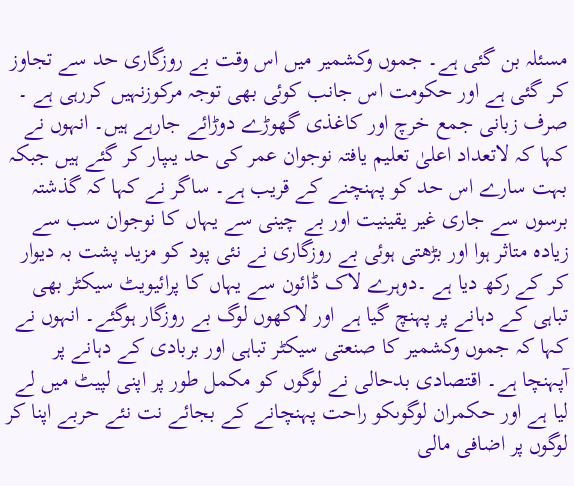مسئلہ بن گئی ہے۔ جموں وکشمیر میں اس وقت بے روزگاری حد سے تجاوز کر گئی ہے اور حکومت اس جانب کوئی بھی توجہ مرکوزنہیں کررہی ہے ۔ صرف زبانی جمع خرچ اور کاغذی گھوڑے دوڑائے جارہے ہیں۔ انہوں نے کہا کہ لاتعداد اعلیٰ تعلیم یافتہ نوجوان عمر کی حد یںپار کر گئے ہیں جبکہ بہت سارے اس حد کو پہنچنے کے قریب ہے۔ ساگر نے کہا کہ گذشتہ برسوں سے جاری غیر یقینیت اور بے چینی سے یہاں کا نوجوان سب سے زیادہ متاثر ہوا اور بڑھتی ہوئی بے روزگاری نے نئی پود کو مزید پشت بہ دیوار کر کے رکھ دیا ہے ۔دوہرے لاک ڈائون سے یہاں کا پرائیویٹ سیکٹر بھی تباہی کے دہانے پر پہنچ گیا ہے اور لاکھوں لوگ بے روزگار ہوگئے۔ انہوں نے کہا کہ جموں وکشمیر کا صنعتی سیکٹر تباہی اور بربادی کے دہانے پر آپہنچا ہے۔ اقتصادی بدحالی نے لوگوں کو مکمل طور پر اپنی لپیٹ میں لے لیا ہے اور حکمران لوگوںکو راحت پہنچانے کے بجائے نت نئے حربے اپنا کر لوگوں پر اضافی مالی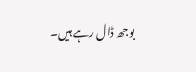بوجھ ڈال رہے ہیں۔